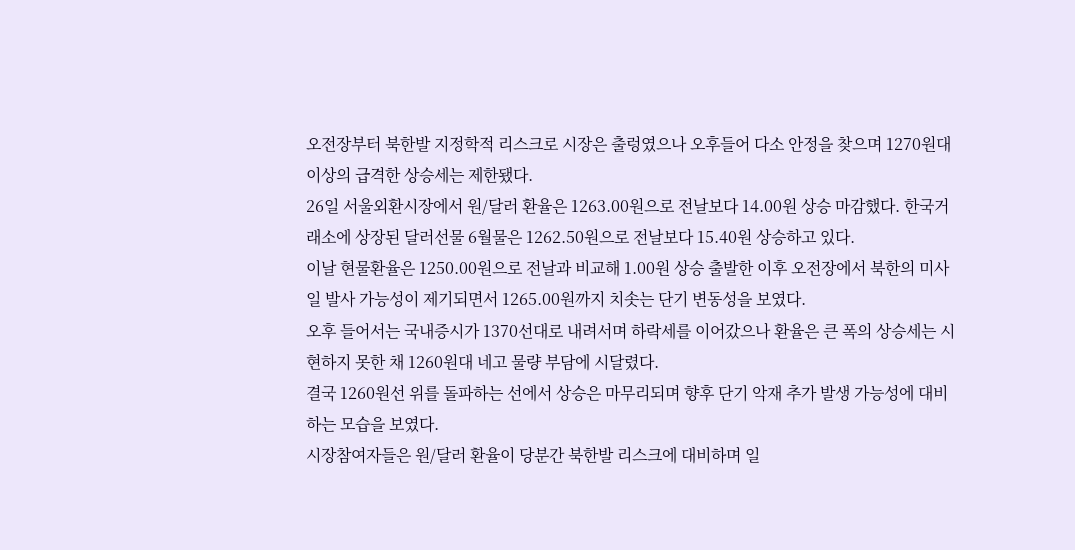오전장부터 북한발 지정학적 리스크로 시장은 출렁였으나 오후들어 다소 안정을 찾으며 1270원대 이상의 급격한 상승세는 제한됐다.
26일 서울외환시장에서 원/달러 환율은 1263.00원으로 전날보다 14.00원 상승 마감했다. 한국거래소에 상장된 달러선물 6월물은 1262.50원으로 전날보다 15.40원 상승하고 있다.
이날 현물환율은 1250.00원으로 전날과 비교해 1.00원 상승 출발한 이후 오전장에서 북한의 미사일 발사 가능성이 제기되면서 1265.00원까지 치솟는 단기 변동성을 보였다.
오후 들어서는 국내증시가 1370선대로 내려서며 하락세를 이어갔으나 환율은 큰 폭의 상승세는 시현하지 못한 채 1260원대 네고 물량 부담에 시달렸다.
결국 1260원선 위를 돌파하는 선에서 상승은 마무리되며 향후 단기 악재 추가 발생 가능성에 대비하는 모습을 보였다.
시장참여자들은 원/달러 환율이 당분간 북한발 리스크에 대비하며 일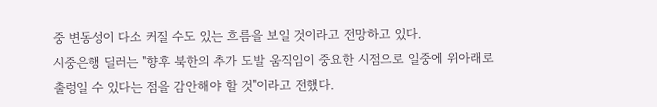중 변동성이 다소 커질 수도 있는 흐름을 보일 것이라고 전망하고 있다.
시중은행 딜러는 "향후 북한의 추가 도발 움직임이 중요한 시점으로 일중에 위아래로 출렁일 수 있다는 점을 감안해야 할 것"이라고 전했다.